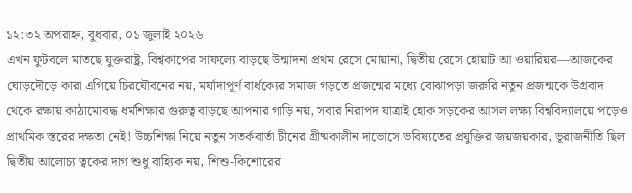১২:৩২ অপরাহ্ন, বুধবার, ০১ জুলাই ২০২৬
এখন ফুটবলে মাতছে যুক্তরাষ্ট্র, বিশ্বকাপের সাফল্যে বাড়ছে উন্মাদনা প্রথম রেসে মোয়ানা, দ্বিতীয় রেসে হোয়াট আ ওয়ারিয়র—আজকের ঘোড়দৌড়ে কারা এগিয়ে চিরযৌবনের নয়, মর্যাদাপূর্ণ বার্ধক্যের সমাজ গড়তে প্রজন্মের মধ্যে বোঝাপড়া জরুরি নতুন প্রজন্মকে উগ্রবাদ থেকে রক্ষায় কাঠামোবদ্ধ ধর্মশিক্ষার গুরুত্ব বাড়ছে আপনার গাড়ি নয়, সবার নিরাপদ যাত্রাই হোক সড়কের আসল লক্ষ্য বিশ্ববিদ্যালয়ে পড়েও প্রাথমিক স্তরের দক্ষতা নেই! উচ্চশিক্ষা নিয়ে নতুন সতর্কবার্তা চীনের গ্রীষ্মকালীন দাভোসে ভবিষ্যতের প্রযুক্তির জয়জয়কার, ভূরাজনীতি ছিল দ্বিতীয় আলোচ্য ত্বকের দাগ শুধু বাহ্যিক নয়, শিশু-কিশোরের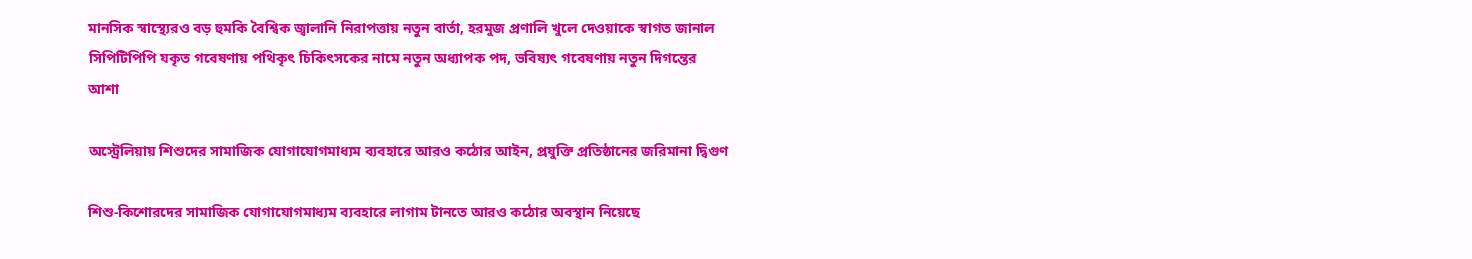মানসিক স্বাস্থ্যেরও বড় হুমকি বৈশ্বিক জ্বালানি নিরাপত্তায় নতুন বার্তা, হরমুজ প্রণালি খুলে দেওয়াকে স্বাগত জানাল সিপিটিপিপি যকৃত গবেষণায় পথিকৃৎ চিকিৎসকের নামে নতুন অধ্যাপক পদ, ভবিষ্যৎ গবেষণায় নতুন দিগন্তের আশা

অস্ট্রেলিয়ায় শিশুদের সামাজিক যোগাযোগমাধ্যম ব্যবহারে আরও কঠোর আইন, প্রযুক্তি প্রতিষ্ঠানের জরিমানা দ্বিগুণ

শিশু-কিশোরদের সামাজিক যোগাযোগমাধ্যম ব্যবহারে লাগাম টানতে আরও কঠোর অবস্থান নিয়েছে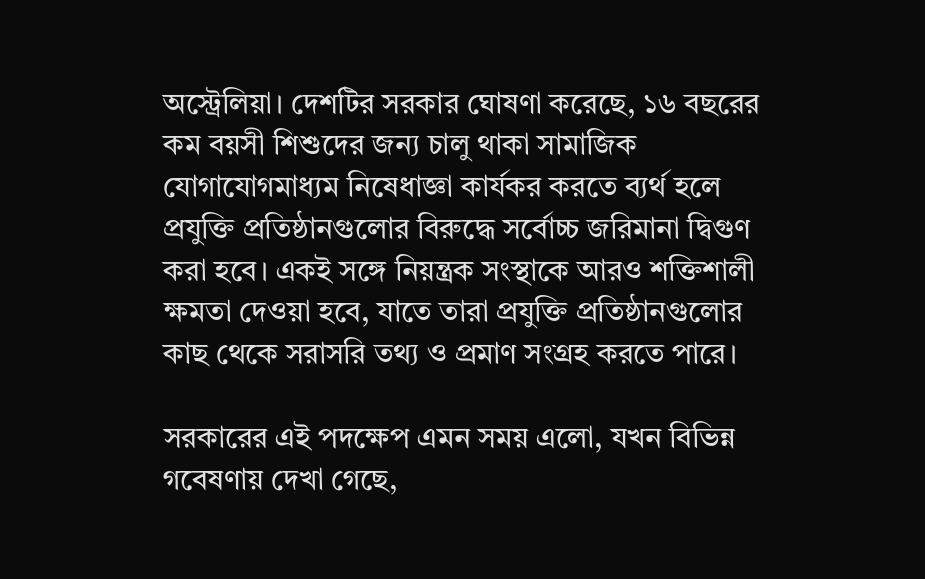অস্ট্রেলিয়া। দেশটির সরকার ঘোষণা করেছে, ১৬ বছরের কম বয়সী শিশুদের জন্য চালু থাকা সামাজিক যোগাযোগমাধ্যম নিষেধাজ্ঞা কার্যকর করতে ব্যর্থ হলে প্রযুক্তি প্রতিষ্ঠানগুলোর বিরুদ্ধে সর্বোচ্চ জরিমানা দ্বিগুণ করা হবে। একই সঙ্গে নিয়ন্ত্রক সংস্থাকে আরও শক্তিশালী ক্ষমতা দেওয়া হবে, যাতে তারা প্রযুক্তি প্রতিষ্ঠানগুলোর কাছ থেকে সরাসরি তথ্য ও প্রমাণ সংগ্রহ করতে পারে।

সরকারের এই পদক্ষেপ এমন সময় এলো, যখন বিভিন্ন গবেষণায় দেখা গেছে,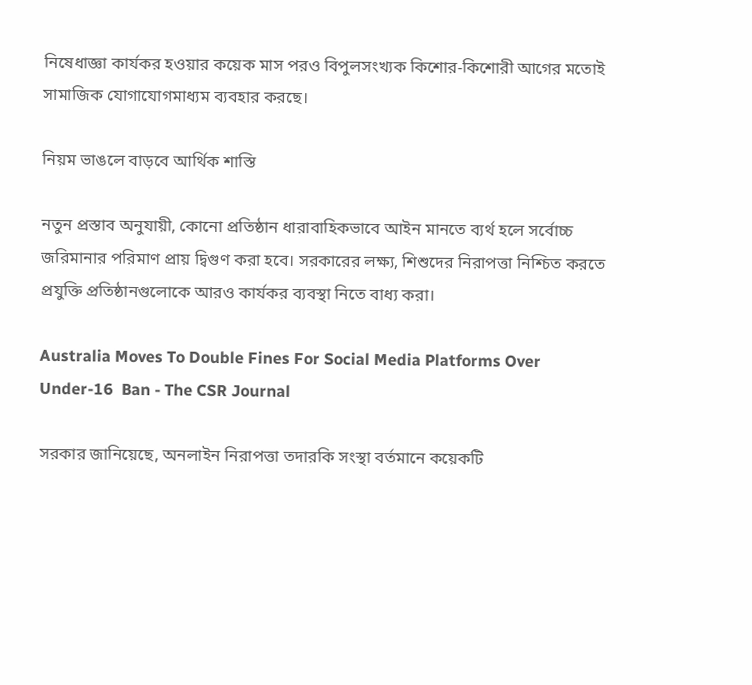নিষেধাজ্ঞা কার্যকর হওয়ার কয়েক মাস পরও বিপুলসংখ্যক কিশোর-কিশোরী আগের মতোই সামাজিক যোগাযোগমাধ্যম ব্যবহার করছে।

নিয়ম ভাঙলে বাড়বে আর্থিক শাস্তি

নতুন প্রস্তাব অনুযায়ী, কোনো প্রতিষ্ঠান ধারাবাহিকভাবে আইন মানতে ব্যর্থ হলে সর্বোচ্চ জরিমানার পরিমাণ প্রায় দ্বিগুণ করা হবে। সরকারের লক্ষ্য, শিশুদের নিরাপত্তা নিশ্চিত করতে প্রযুক্তি প্রতিষ্ঠানগুলোকে আরও কার্যকর ব্যবস্থা নিতে বাধ্য করা।

Australia Moves To Double Fines For Social Media Platforms Over Under-16  Ban - The CSR Journal

সরকার জানিয়েছে, অনলাইন নিরাপত্তা তদারকি সংস্থা বর্তমানে কয়েকটি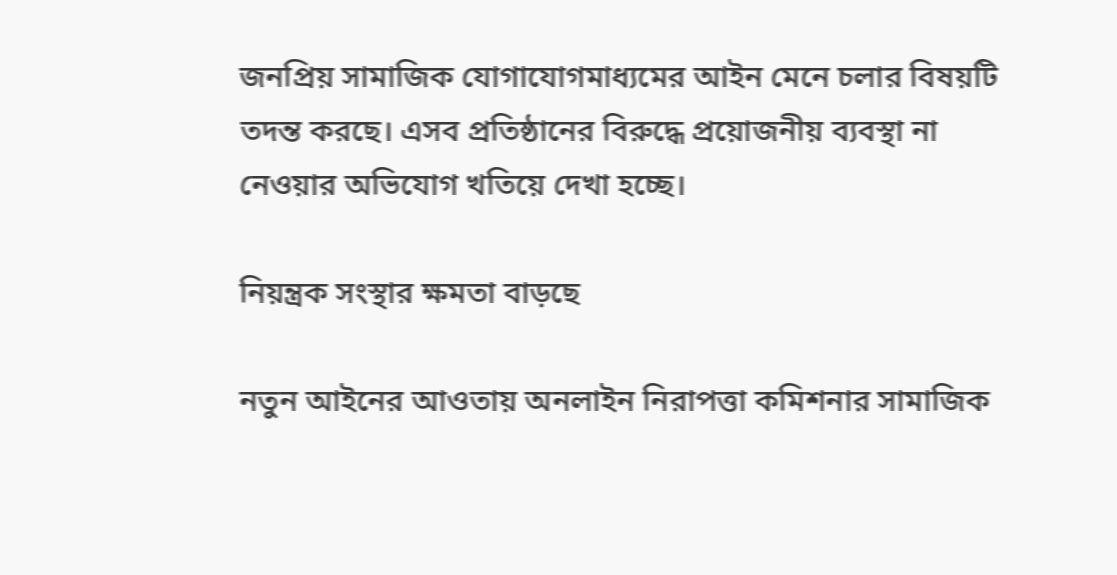জনপ্রিয় সামাজিক যোগাযোগমাধ্যমের আইন মেনে চলার বিষয়টি তদন্ত করছে। এসব প্রতিষ্ঠানের বিরুদ্ধে প্রয়োজনীয় ব্যবস্থা না নেওয়ার অভিযোগ খতিয়ে দেখা হচ্ছে।

নিয়ন্ত্রক সংস্থার ক্ষমতা বাড়ছে

নতুন আইনের আওতায় অনলাইন নিরাপত্তা কমিশনার সামাজিক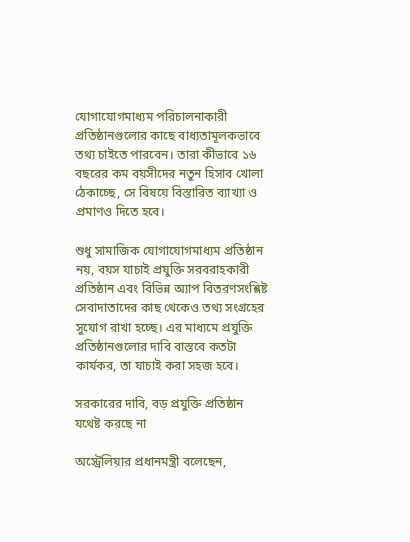যোগাযোগমাধ্যম পরিচালনাকারী প্রতিষ্ঠানগুলোর কাছে বাধ্যতামূলকভাবে তথ্য চাইতে পারবেন। তারা কীভাবে ১৬ বছরের কম বয়সীদের নতুন হিসাব খোলা ঠেকাচ্ছে, সে বিষয়ে বিস্তারিত ব্যাখ্যা ও প্রমাণও দিতে হবে।

শুধু সামাজিক যোগাযোগমাধ্যম প্রতিষ্ঠান নয়, বয়স যাচাই প্রযুক্তি সরবরাহকারী প্রতিষ্ঠান এবং বিভিন্ন অ্যাপ বিতরণসংশ্লিষ্ট সেবাদাতাদের কাছ থেকেও তথ্য সংগ্রহের সুযোগ রাখা হচ্ছে। এর মাধ্যমে প্রযুক্তি প্রতিষ্ঠানগুলোর দাবি বাস্তবে কতটা কার্যকর, তা যাচাই করা সহজ হবে।

সরকারের দাবি, বড় প্রযুক্তি প্রতিষ্ঠান যথেষ্ট করছে না

অস্ট্রেলিয়ার প্রধানমন্ত্রী বলেছেন,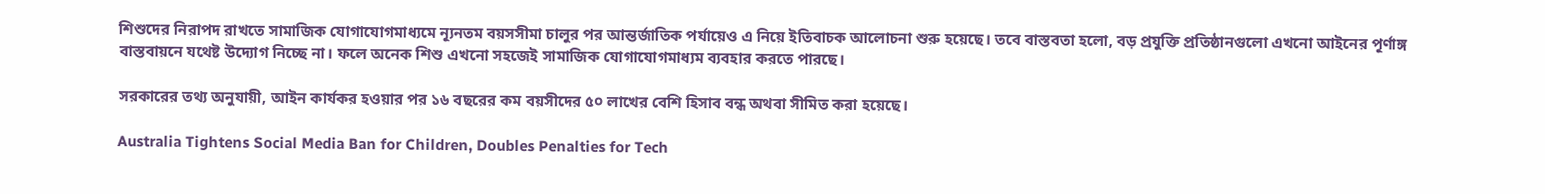শিশুদের নিরাপদ রাখতে সামাজিক যোগাযোগমাধ্যমে ন্যূনতম বয়সসীমা চালুর পর আন্তর্জাতিক পর্যায়েও এ নিয়ে ইতিবাচক আলোচনা শুরু হয়েছে। তবে বাস্তবতা হলো, বড় প্রযুক্তি প্রতিষ্ঠানগুলো এখনো আইনের পূর্ণাঙ্গ বাস্তবায়নে যথেষ্ট উদ্যোগ নিচ্ছে না। ফলে অনেক শিশু এখনো সহজেই সামাজিক যোগাযোগমাধ্যম ব্যবহার করতে পারছে।

সরকারের তথ্য অনুযায়ী, আইন কার্যকর হওয়ার পর ১৬ বছরের কম বয়সীদের ৫০ লাখের বেশি হিসাব বন্ধ অথবা সীমিত করা হয়েছে।

Australia Tightens Social Media Ban for Children, Doubles Penalties for Tech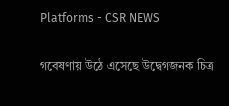Platforms - CSR NEWS

গবেষণায় উঠে এসেছে উদ্বেগজনক চিত্র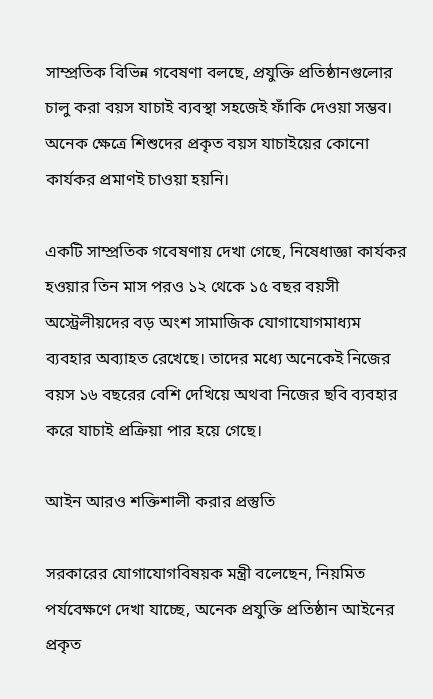সাম্প্রতিক বিভিন্ন গবেষণা বলছে, প্রযুক্তি প্রতিষ্ঠানগুলোর চালু করা বয়স যাচাই ব্যবস্থা সহজেই ফাঁকি দেওয়া সম্ভব। অনেক ক্ষেত্রে শিশুদের প্রকৃত বয়স যাচাইয়ের কোনো কার্যকর প্রমাণই চাওয়া হয়নি।

একটি সাম্প্রতিক গবেষণায় দেখা গেছে, নিষেধাজ্ঞা কার্যকর হওয়ার তিন মাস পরও ১২ থেকে ১৫ বছর বয়সী অস্ট্রেলীয়দের বড় অংশ সামাজিক যোগাযোগমাধ্যম ব্যবহার অব্যাহত রেখেছে। তাদের মধ্যে অনেকেই নিজের বয়স ১৬ বছরের বেশি দেখিয়ে অথবা নিজের ছবি ব্যবহার করে যাচাই প্রক্রিয়া পার হয়ে গেছে।

আইন আরও শক্তিশালী করার প্রস্তুতি

সরকারের যোগাযোগবিষয়ক মন্ত্রী বলেছেন, নিয়মিত পর্যবেক্ষণে দেখা যাচ্ছে, অনেক প্রযুক্তি প্রতিষ্ঠান আইনের প্রকৃত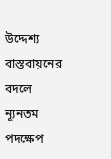উদ্দেশ্য বাস্তবায়নের বদলে ন্যূনতম পদক্ষেপ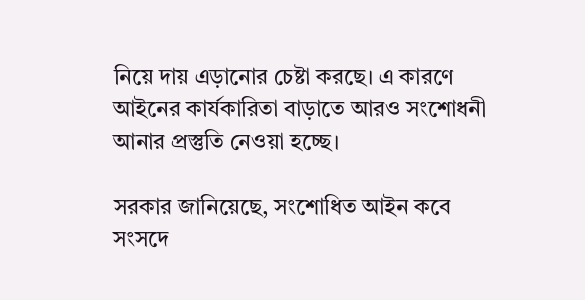নিয়ে দায় এড়ানোর চেষ্টা করছে। এ কারণে আইনের কার্যকারিতা বাড়াতে আরও সংশোধনী আনার প্রস্তুতি নেওয়া হচ্ছে।

সরকার জানিয়েছে, সংশোধিত আইন কবে সংসদে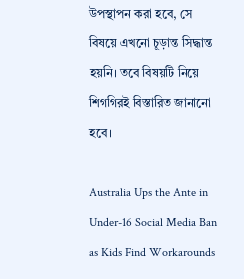উপস্থাপন করা হবে, সে বিষয়ে এখনো চূড়ান্ত সিদ্ধান্ত হয়নি। তবে বিষয়টি নিয়ে শিগগিরই বিস্তারিত জানানো হবে।

Australia Ups the Ante in Under-16 Social Media Ban as Kids Find Workarounds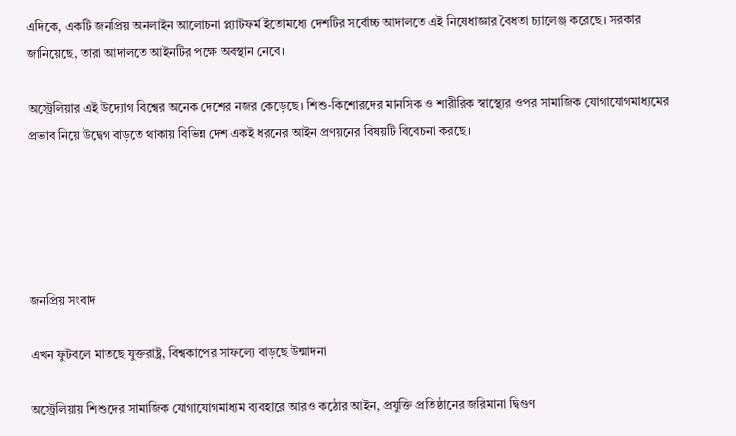এদিকে, একটি জনপ্রিয় অনলাইন আলোচনা প্ল্যাটফর্ম ইতোমধ্যে দেশটির সর্বোচ্চ আদালতে এই নিষেধাজ্ঞার বৈধতা চ্যালেঞ্জ করেছে। সরকার জানিয়েছে, তারা আদালতে আইনটির পক্ষে অবস্থান নেবে।

অস্ট্রেলিয়ার এই উদ্যোগ বিশ্বের অনেক দেশের নজর কেড়েছে। শিশু-কিশোরদের মানসিক ও শারীরিক স্বাস্থ্যের ওপর সামাজিক যোগাযোগমাধ্যমের প্রভাব নিয়ে উদ্বেগ বাড়তে থাকায় বিভিন্ন দেশ একই ধরনের আইন প্রণয়নের বিষয়টি বিবেচনা করছে।





জনপ্রিয় সংবাদ

এখন ফুটবলে মাতছে যুক্তরাষ্ট্র, বিশ্বকাপের সাফল্যে বাড়ছে উন্মাদনা

অস্ট্রেলিয়ায় শিশুদের সামাজিক যোগাযোগমাধ্যম ব্যবহারে আরও কঠোর আইন, প্রযুক্তি প্রতিষ্ঠানের জরিমানা দ্বিগুণ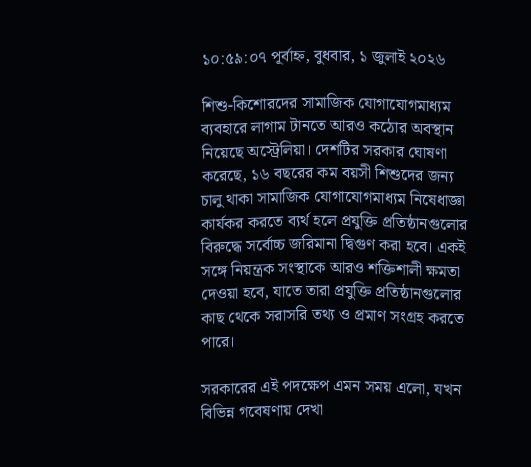১০:৫৯:০৭ পূর্বাহ্ন, বুধবার, ১ জুলাই ২০২৬

শিশু-কিশোরদের সামাজিক যোগাযোগমাধ্যম ব্যবহারে লাগাম টানতে আরও কঠোর অবস্থান নিয়েছে অস্ট্রেলিয়া। দেশটির সরকার ঘোষণা করেছে, ১৬ বছরের কম বয়সী শিশুদের জন্য চালু থাকা সামাজিক যোগাযোগমাধ্যম নিষেধাজ্ঞা কার্যকর করতে ব্যর্থ হলে প্রযুক্তি প্রতিষ্ঠানগুলোর বিরুদ্ধে সর্বোচ্চ জরিমানা দ্বিগুণ করা হবে। একই সঙ্গে নিয়ন্ত্রক সংস্থাকে আরও শক্তিশালী ক্ষমতা দেওয়া হবে, যাতে তারা প্রযুক্তি প্রতিষ্ঠানগুলোর কাছ থেকে সরাসরি তথ্য ও প্রমাণ সংগ্রহ করতে পারে।

সরকারের এই পদক্ষেপ এমন সময় এলো, যখন বিভিন্ন গবেষণায় দেখা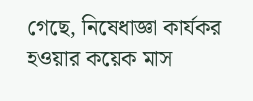গেছে, নিষেধাজ্ঞা কার্যকর হওয়ার কয়েক মাস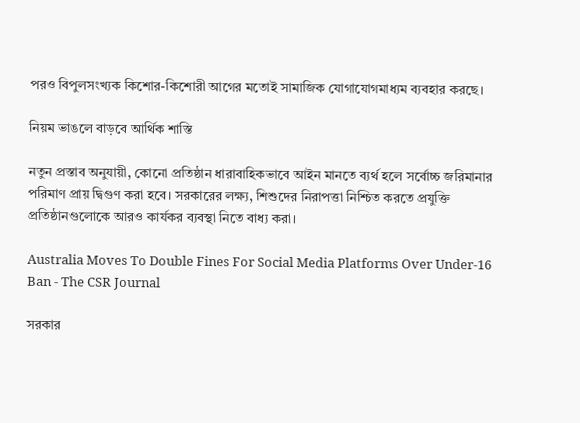পরও বিপুলসংখ্যক কিশোর-কিশোরী আগের মতোই সামাজিক যোগাযোগমাধ্যম ব্যবহার করছে।

নিয়ম ভাঙলে বাড়বে আর্থিক শাস্তি

নতুন প্রস্তাব অনুযায়ী, কোনো প্রতিষ্ঠান ধারাবাহিকভাবে আইন মানতে ব্যর্থ হলে সর্বোচ্চ জরিমানার পরিমাণ প্রায় দ্বিগুণ করা হবে। সরকারের লক্ষ্য, শিশুদের নিরাপত্তা নিশ্চিত করতে প্রযুক্তি প্রতিষ্ঠানগুলোকে আরও কার্যকর ব্যবস্থা নিতে বাধ্য করা।

Australia Moves To Double Fines For Social Media Platforms Over Under-16  Ban - The CSR Journal

সরকার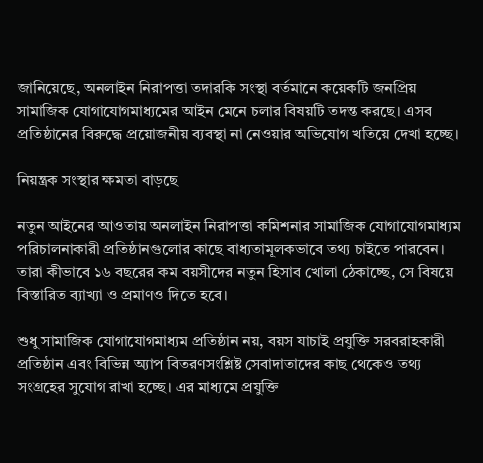জানিয়েছে, অনলাইন নিরাপত্তা তদারকি সংস্থা বর্তমানে কয়েকটি জনপ্রিয় সামাজিক যোগাযোগমাধ্যমের আইন মেনে চলার বিষয়টি তদন্ত করছে। এসব প্রতিষ্ঠানের বিরুদ্ধে প্রয়োজনীয় ব্যবস্থা না নেওয়ার অভিযোগ খতিয়ে দেখা হচ্ছে।

নিয়ন্ত্রক সংস্থার ক্ষমতা বাড়ছে

নতুন আইনের আওতায় অনলাইন নিরাপত্তা কমিশনার সামাজিক যোগাযোগমাধ্যম পরিচালনাকারী প্রতিষ্ঠানগুলোর কাছে বাধ্যতামূলকভাবে তথ্য চাইতে পারবেন। তারা কীভাবে ১৬ বছরের কম বয়সীদের নতুন হিসাব খোলা ঠেকাচ্ছে, সে বিষয়ে বিস্তারিত ব্যাখ্যা ও প্রমাণও দিতে হবে।

শুধু সামাজিক যোগাযোগমাধ্যম প্রতিষ্ঠান নয়, বয়স যাচাই প্রযুক্তি সরবরাহকারী প্রতিষ্ঠান এবং বিভিন্ন অ্যাপ বিতরণসংশ্লিষ্ট সেবাদাতাদের কাছ থেকেও তথ্য সংগ্রহের সুযোগ রাখা হচ্ছে। এর মাধ্যমে প্রযুক্তি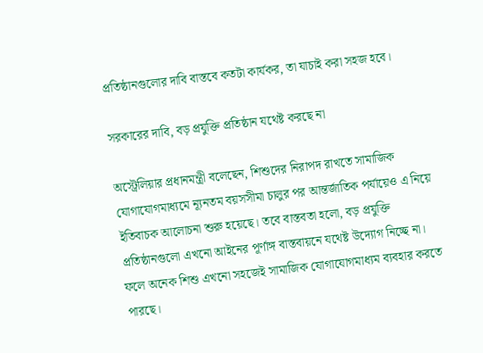প্রতিষ্ঠানগুলোর দাবি বাস্তবে কতটা কার্যকর, তা যাচাই করা সহজ হবে।

সরকারের দাবি, বড় প্রযুক্তি প্রতিষ্ঠান যথেষ্ট করছে না

অস্ট্রেলিয়ার প্রধানমন্ত্রী বলেছেন, শিশুদের নিরাপদ রাখতে সামাজিক যোগাযোগমাধ্যমে ন্যূনতম বয়সসীমা চালুর পর আন্তর্জাতিক পর্যায়েও এ নিয়ে ইতিবাচক আলোচনা শুরু হয়েছে। তবে বাস্তবতা হলো, বড় প্রযুক্তি প্রতিষ্ঠানগুলো এখনো আইনের পূর্ণাঙ্গ বাস্তবায়নে যথেষ্ট উদ্যোগ নিচ্ছে না। ফলে অনেক শিশু এখনো সহজেই সামাজিক যোগাযোগমাধ্যম ব্যবহার করতে পারছে।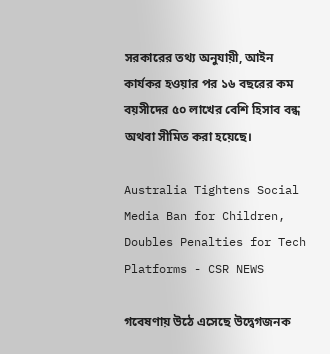সরকারের তথ্য অনুযায়ী, আইন কার্যকর হওয়ার পর ১৬ বছরের কম বয়সীদের ৫০ লাখের বেশি হিসাব বন্ধ অথবা সীমিত করা হয়েছে।

Australia Tightens Social Media Ban for Children, Doubles Penalties for Tech  Platforms - CSR NEWS

গবেষণায় উঠে এসেছে উদ্বেগজনক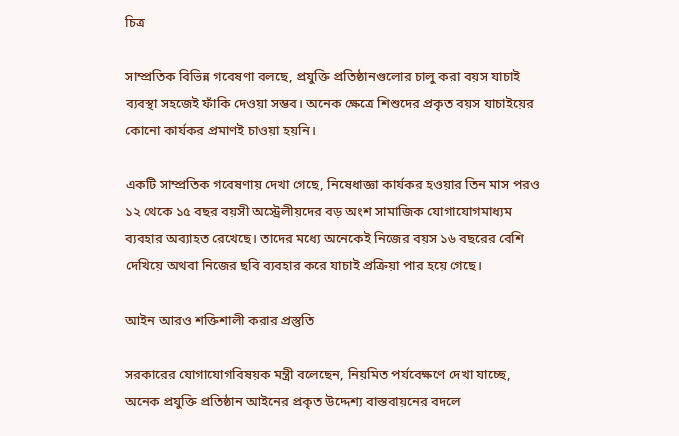চিত্র

সাম্প্রতিক বিভিন্ন গবেষণা বলছে, প্রযুক্তি প্রতিষ্ঠানগুলোর চালু করা বয়স যাচাই ব্যবস্থা সহজেই ফাঁকি দেওয়া সম্ভব। অনেক ক্ষেত্রে শিশুদের প্রকৃত বয়স যাচাইয়ের কোনো কার্যকর প্রমাণই চাওয়া হয়নি।

একটি সাম্প্রতিক গবেষণায় দেখা গেছে, নিষেধাজ্ঞা কার্যকর হওয়ার তিন মাস পরও ১২ থেকে ১৫ বছর বয়সী অস্ট্রেলীয়দের বড় অংশ সামাজিক যোগাযোগমাধ্যম ব্যবহার অব্যাহত রেখেছে। তাদের মধ্যে অনেকেই নিজের বয়স ১৬ বছরের বেশি দেখিয়ে অথবা নিজের ছবি ব্যবহার করে যাচাই প্রক্রিয়া পার হয়ে গেছে।

আইন আরও শক্তিশালী করার প্রস্তুতি

সরকারের যোগাযোগবিষয়ক মন্ত্রী বলেছেন, নিয়মিত পর্যবেক্ষণে দেখা যাচ্ছে, অনেক প্রযুক্তি প্রতিষ্ঠান আইনের প্রকৃত উদ্দেশ্য বাস্তবায়নের বদলে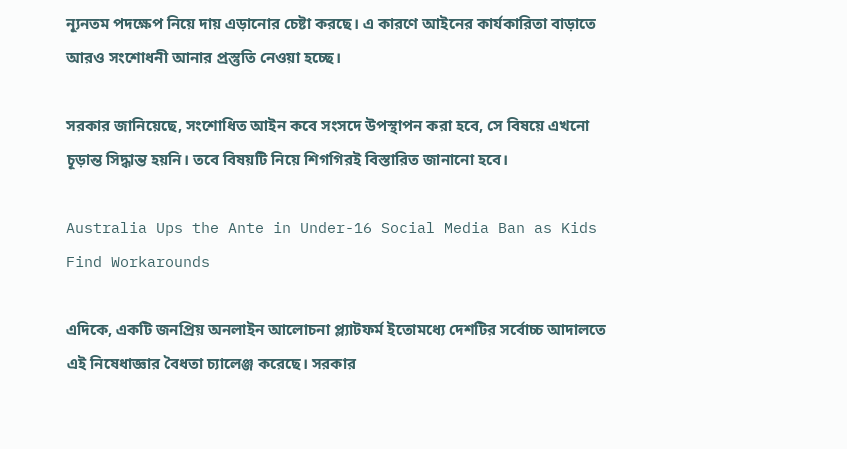ন্যূনতম পদক্ষেপ নিয়ে দায় এড়ানোর চেষ্টা করছে। এ কারণে আইনের কার্যকারিতা বাড়াতে আরও সংশোধনী আনার প্রস্তুতি নেওয়া হচ্ছে।

সরকার জানিয়েছে, সংশোধিত আইন কবে সংসদে উপস্থাপন করা হবে, সে বিষয়ে এখনো চূড়ান্ত সিদ্ধান্ত হয়নি। তবে বিষয়টি নিয়ে শিগগিরই বিস্তারিত জানানো হবে।

Australia Ups the Ante in Under-16 Social Media Ban as Kids Find Workarounds

এদিকে, একটি জনপ্রিয় অনলাইন আলোচনা প্ল্যাটফর্ম ইতোমধ্যে দেশটির সর্বোচ্চ আদালতে এই নিষেধাজ্ঞার বৈধতা চ্যালেঞ্জ করেছে। সরকার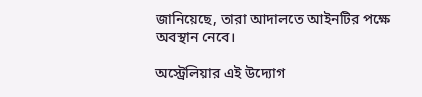জানিয়েছে, তারা আদালতে আইনটির পক্ষে অবস্থান নেবে।

অস্ট্রেলিয়ার এই উদ্যোগ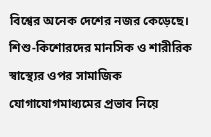বিশ্বের অনেক দেশের নজর কেড়েছে। শিশু-কিশোরদের মানসিক ও শারীরিক স্বাস্থ্যের ওপর সামাজিক যোগাযোগমাধ্যমের প্রভাব নিয়ে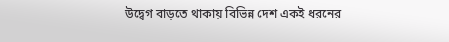উদ্বেগ বাড়তে থাকায় বিভিন্ন দেশ একই ধরনের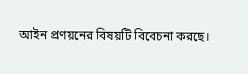আইন প্রণয়নের বিষয়টি বিবেচনা করছে।